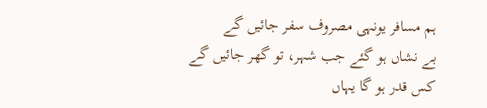ہم مسافر یونہی مصروف سفر جائیں گے
بے نشاں ہو گئے جب شہر، تو گھر جائیں گے
کس قدر ہو گا یہاں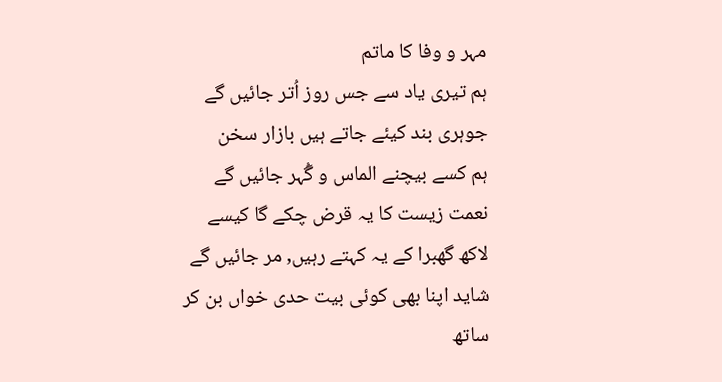مہر و وفا کا ماتم
ہم تیری یاد سے جس روز اُتر جائیں گے
جوہری بند کیئے جاتے ہیں بازار سخن
ہم کسے بیچنے الماس و گُہر جائیں گے
نعمت زیست کا یہ قرض چکے گا کیسے
لاکھ گھبرا کے یہ کہتے رہیں, مر جائیں گے
شاید اپنا بھی کوئی بیت حدی خواں بن کر
ساتھ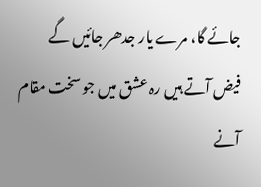جائے گا، مرے یار جدھر جائیں گے
فیض آتے ہیں رہ عشق میں جو سخت مقام
آنے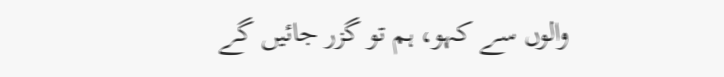والوں سے کہو، ہم تو گزر جائیں گے